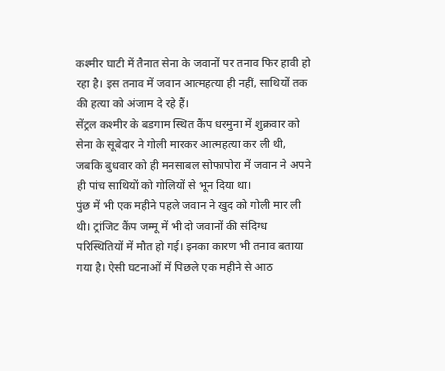कश्मीर घाटी में तैनात सेना के जवानों पर तनाव फिर हावी हो रहा है। इस तनाव में जवान आत्महत्या ही नहीं, साथियों तक की हत्या को अंजाम दे रहे हैं।
सेंट्रल कश्मीर के बडगाम स्थित कैंप धरमुना में शुक्रवार को सेना के सूबेदार ने गोली मारकर आत्महत्या कर ली थी, जबकि बुधवार को ही मनसाबल सोफापोरा में जवान ने अपने ही पांच साथियों को गोलियों से भून दिया था।
पुंछ में भी एक महीने पहले जवान ने खुद को गोली मार ली थी। ट्रांजिट कैंप जम्मू में भी दो जवानों की संदिग्ध परिस्थितियों में मौत हो गई। इनका कारण भी तनाव बताया गया है। ऐसी घटनाओं में पिछले एक महीने से आठ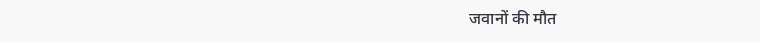जवानों की मौत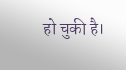हो चुकी है।